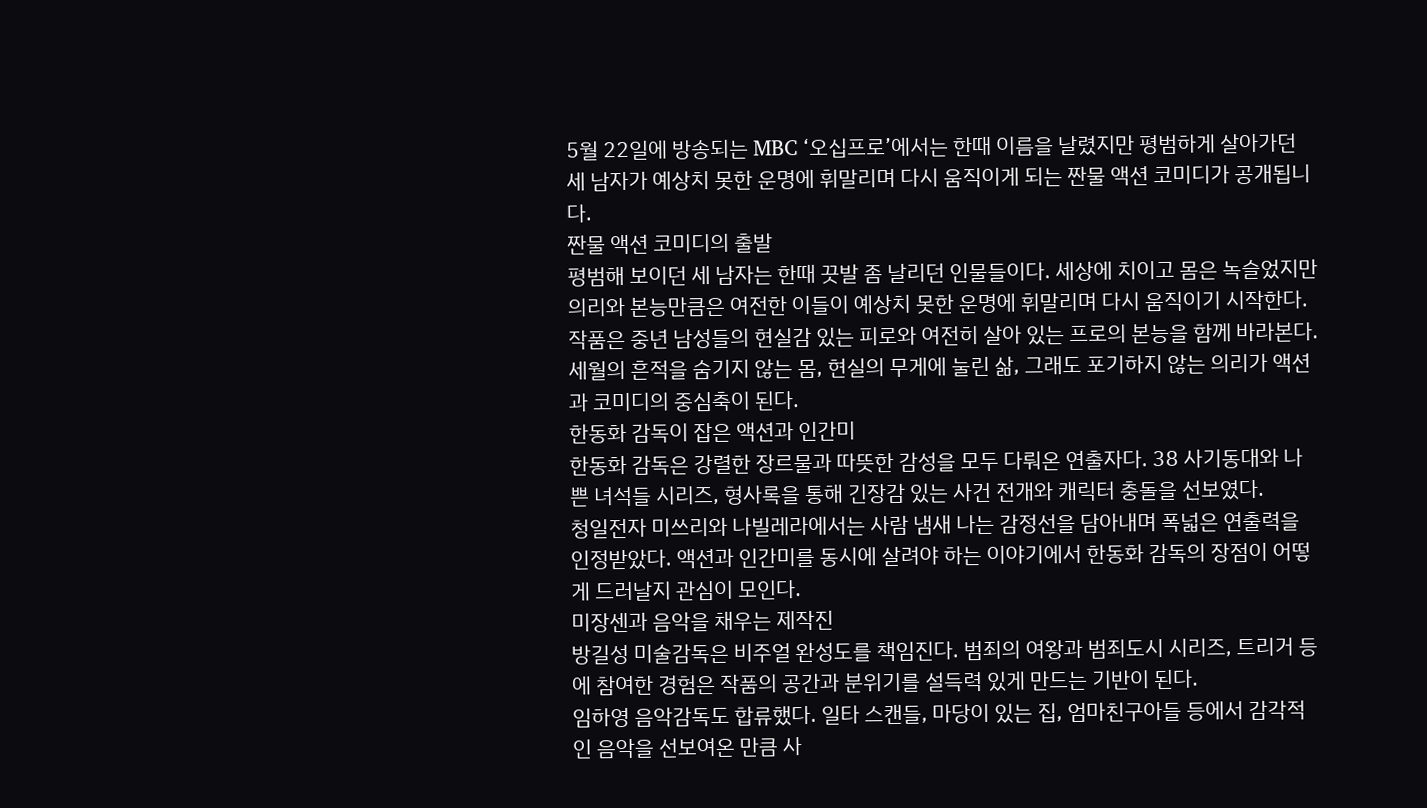5월 22일에 방송되는 MBC ‘오십프로’에서는 한때 이름을 날렸지만 평범하게 살아가던 세 남자가 예상치 못한 운명에 휘말리며 다시 움직이게 되는 짠물 액션 코미디가 공개됩니다.
짠물 액션 코미디의 출발
평범해 보이던 세 남자는 한때 끗발 좀 날리던 인물들이다. 세상에 치이고 몸은 녹슬었지만 의리와 본능만큼은 여전한 이들이 예상치 못한 운명에 휘말리며 다시 움직이기 시작한다.
작품은 중년 남성들의 현실감 있는 피로와 여전히 살아 있는 프로의 본능을 함께 바라본다. 세월의 흔적을 숨기지 않는 몸, 현실의 무게에 눌린 삶, 그래도 포기하지 않는 의리가 액션과 코미디의 중심축이 된다.
한동화 감독이 잡은 액션과 인간미
한동화 감독은 강렬한 장르물과 따뜻한 감성을 모두 다뤄온 연출자다. 38 사기동대와 나쁜 녀석들 시리즈, 형사록을 통해 긴장감 있는 사건 전개와 캐릭터 충돌을 선보였다.
청일전자 미쓰리와 나빌레라에서는 사람 냄새 나는 감정선을 담아내며 폭넓은 연출력을 인정받았다. 액션과 인간미를 동시에 살려야 하는 이야기에서 한동화 감독의 장점이 어떻게 드러날지 관심이 모인다.
미장센과 음악을 채우는 제작진
방길성 미술감독은 비주얼 완성도를 책임진다. 범죄의 여왕과 범죄도시 시리즈, 트리거 등에 참여한 경험은 작품의 공간과 분위기를 설득력 있게 만드는 기반이 된다.
임하영 음악감독도 합류했다. 일타 스캔들, 마당이 있는 집, 엄마친구아들 등에서 감각적인 음악을 선보여온 만큼 사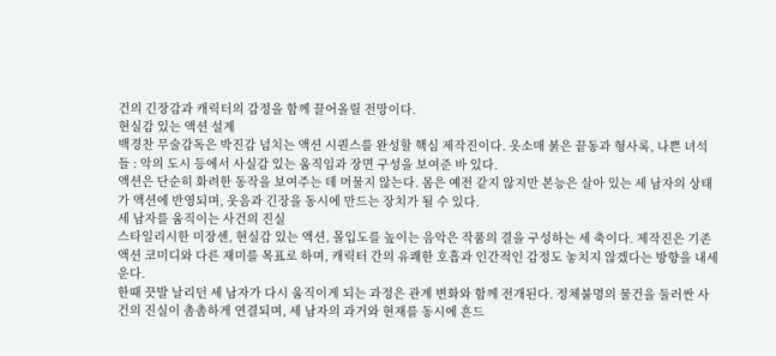건의 긴장감과 캐릭터의 감정을 함께 끌어올릴 전망이다.
현실감 있는 액션 설계
백경찬 무술감독은 박진감 넘치는 액션 시퀀스를 완성할 핵심 제작진이다. 옷소매 붉은 끝동과 형사록, 나쁜 녀석들 : 악의 도시 등에서 사실감 있는 움직임과 장면 구성을 보여준 바 있다.
액션은 단순히 화려한 동작을 보여주는 데 머물지 않는다. 몸은 예전 같지 않지만 본능은 살아 있는 세 남자의 상태가 액션에 반영되며, 웃음과 긴장을 동시에 만드는 장치가 될 수 있다.
세 남자를 움직이는 사건의 진실
스타일리시한 미장센, 현실감 있는 액션, 몰입도를 높이는 음악은 작품의 결을 구성하는 세 축이다. 제작진은 기존 액션 코미디와 다른 재미를 목표로 하며, 캐릭터 간의 유쾌한 호흡과 인간적인 감정도 놓치지 않겠다는 방향을 내세운다.
한때 끗발 날리던 세 남자가 다시 움직이게 되는 과정은 관계 변화와 함께 전개된다. 정체불명의 물건을 둘러싼 사건의 진실이 촘촘하게 연결되며, 세 남자의 과거와 현재를 동시에 흔드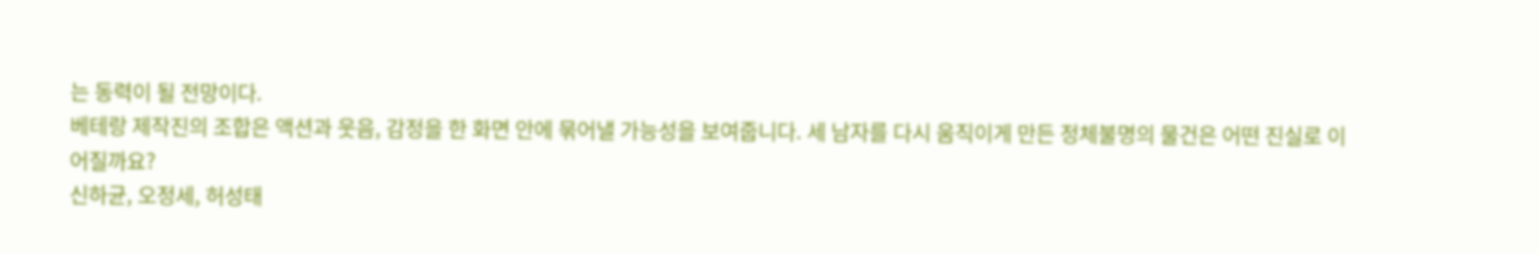는 동력이 될 전망이다.
베테랑 제작진의 조합은 액션과 웃음, 감정을 한 화면 안에 묶어낼 가능성을 보여줍니다. 세 남자를 다시 움직이게 만든 정체불명의 물건은 어떤 진실로 이어질까요?
신하균, 오정세, 허성태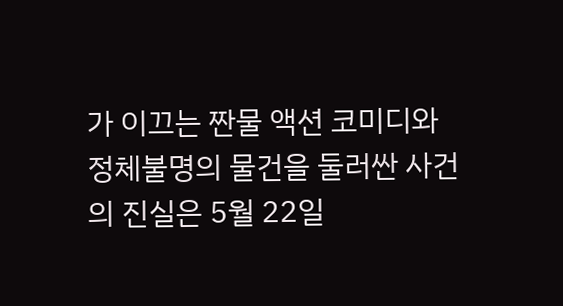가 이끄는 짠물 액션 코미디와 정체불명의 물건을 둘러싼 사건의 진실은 5월 22일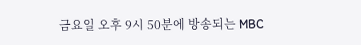금요일 오후 9시 50분에 방송되는 MBC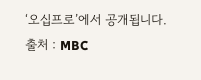‘오십프로’에서 공개됩니다.
출처 : MBC